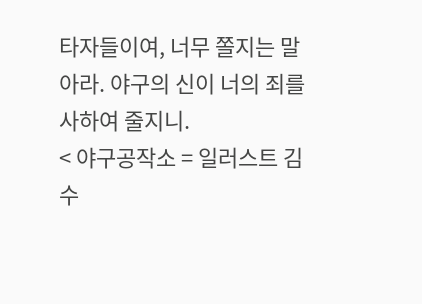타자들이여, 너무 쫄지는 말아라. 야구의 신이 너의 죄를 사하여 줄지니.
< 야구공작소 = 일러스트 김수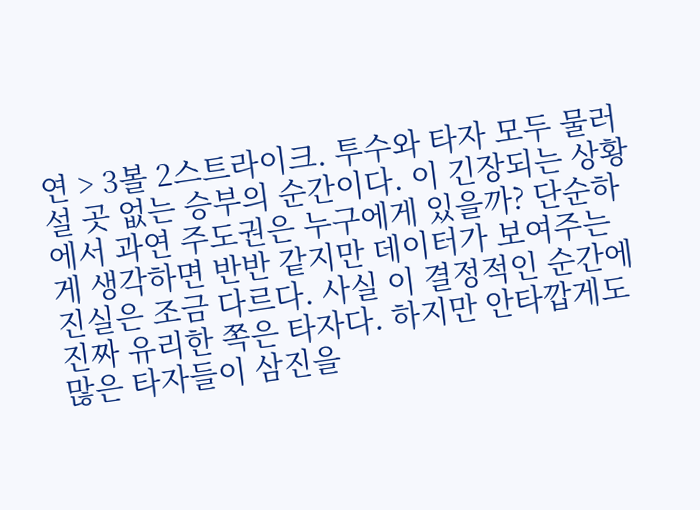연 > 3볼 2스트라이크. 투수와 타자 모두 물러설 곳 없는 승부의 순간이다. 이 긴장되는 상황에서 과연 주도권은 누구에게 있을까? 단순하게 생각하면 반반 같지만 데이터가 보여주는 진실은 조금 다르다. 사실 이 결정적인 순간에 진짜 유리한 쪽은 타자다. 하지만 안타깝게도 많은 타자들이 삼진을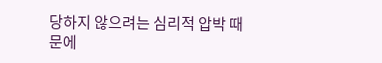당하지 않으려는 심리적 압박 때문에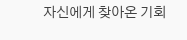자신에게 찾아온 기회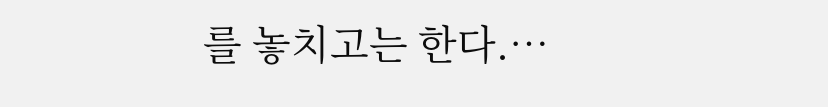를 놓치고는 한다.…